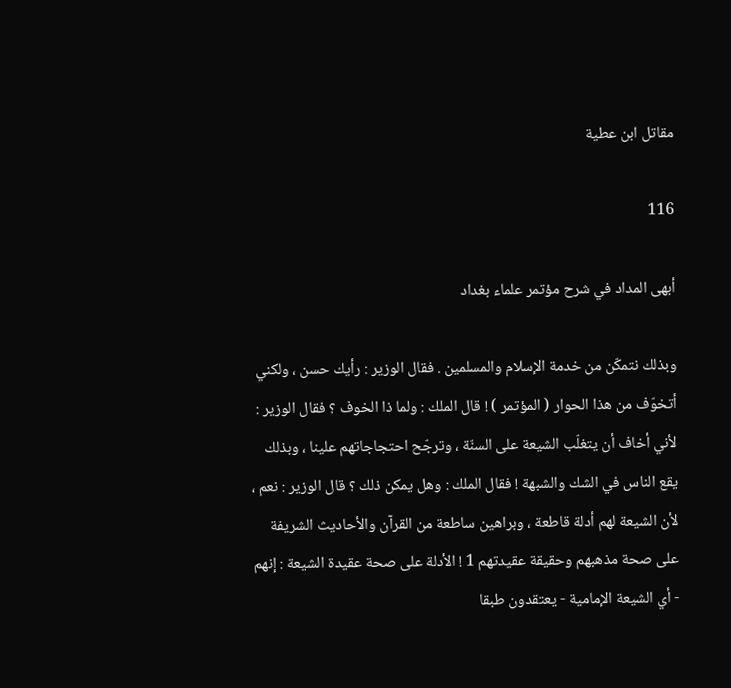مقاتل ابن عطية

116

أبهى المداد في شرح مؤتمر علماء بغداد

وبذلك نتمكّن من خدمة الإسلام والمسلمين . فقال الوزير : رأيك حسن ، ولكني أتخوّف من هذا الحوار ( المؤتمر ) ! قال الملك : ولما ذا الخوف ؟ فقال الوزير : لأني أخاف أن يتغلّب الشيعة على السنّة ، وترجّح احتجاجاتهم علينا ، وبذلك يقع الناس في الشك والشبهة ! فقال الملك : وهل يمكن ذلك ؟ قال الوزير : نعم ، لأن الشيعة لهم أدلة قاطعة ، وبراهين ساطعة من القرآن والأحاديث الشريفة على صحة مذهبهم وحقيقة عقيدتهم 1 ! الأدلة على صحة عقيدة الشيعة : إنهم - أي الشيعة الإمامية - يعتقدون طبقا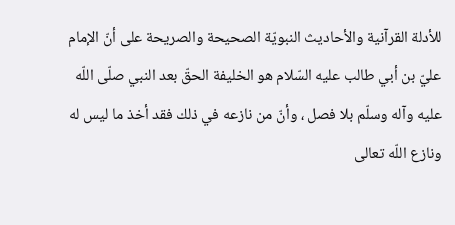للأدلة القرآنية والأحاديث النبويّة الصحيحة والصريحة على أنّ الإمام عليّ بن أبي طالب عليه السّلام هو الخليفة الحقّ بعد النبي صلّى اللّه عليه وآله وسلّم بلا فصل ، وأنّ من نازعه في ذلك فقد أخذ ما ليس له ونازع اللّه تعالى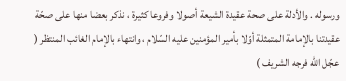ورسوله . والأدلة على صحة عقيدة الشيعة أصولا وفروعا كثيرة ، نذكر بعضا منها على صحّة عقيدتنا بالإمامة المتمثلة أوّلا بأمير المؤمنين عليه السّلام ، وانتهاء بالإمام الغائب المنتظر ( عجّل اللّه فرجه الشريف )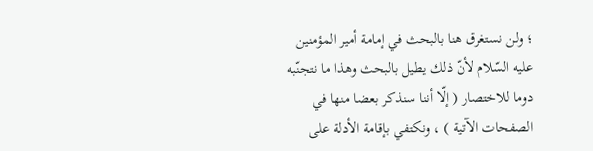؛ ولن نستغرق هنا بالبحث في إمامة أمير المؤمنين عليه السّلام لأنّ ذلك يطيل بالبحث وهذا ما نتجنّبه دوما للاختصار ( إلّا أننا سنذكر بعضا منها في الصفحات الآتية ) ، ونكتفي بإقامة الأدلة على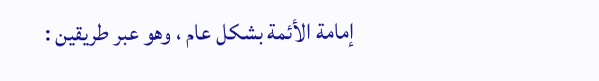إمامة الأئمة بشكل عام ، وهو عبر طريقين :